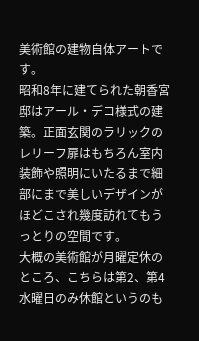美術館の建物自体アートです。
昭和8年に建てられた朝香宮邸はアール・デコ様式の建築。正面玄関のラリックのレリーフ扉はもちろん室内装飾や照明にいたるまで細部にまで美しいデザインがほどこされ幾度訪れてもうっとりの空間です。
大概の美術館が月曜定休のところ、こちらは第2、第4水曜日のみ休館というのも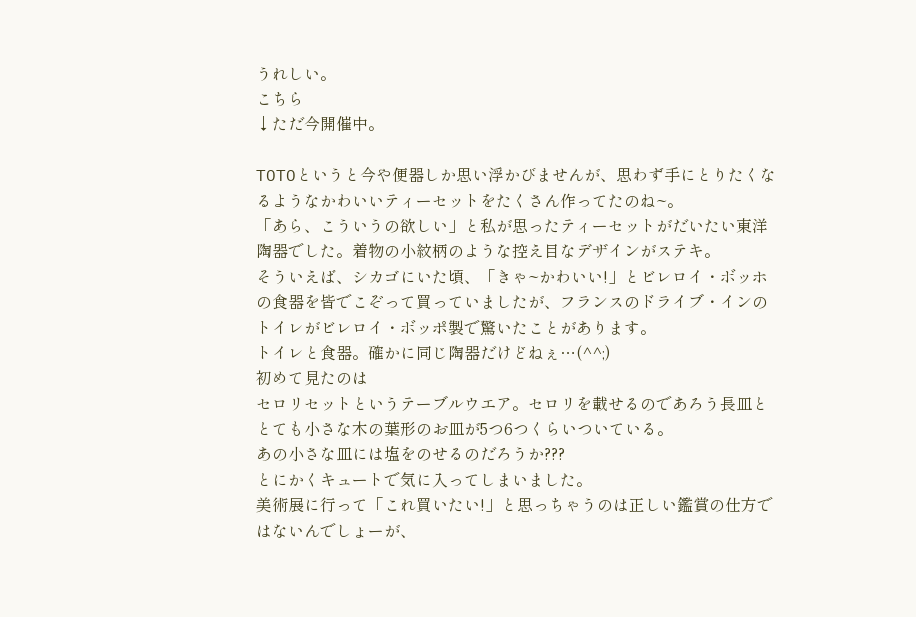うれしい。
こちら
↓ただ今開催中。

TOTOというと今や便器しか思い浮かびませんが、思わず手にとりたくなるようなかわいいティーセットをたくさん作ってたのね~。
「あら、こういうの欲しい」と私が思ったティーセットがだいたい東洋陶器でした。着物の小紋柄のような控え目なデザインがステキ。
そういえば、シカゴにいた頃、「きゃ~かわいい!」とビレロイ・ボッホの食器を皆でこぞって買っていましたが、フランスのドライブ・インのトイレがビレロイ・ボッポ製で驚いたことがあります。
トイレと食器。確かに同じ陶器だけどねぇ…(^^;)
初めて見たのは
セロリセットというテーブルウエア。セロリを載せるのであろう長皿ととても小さな木の葉形のお皿が5つ6つくらいついている。
あの小さな皿には塩をのせるのだろうか???
とにかくキュートで気に入ってしまいました。
美術展に行って「これ買いたい!」と思っちゃうのは正しい鑑賞の仕方ではないんでしょーが、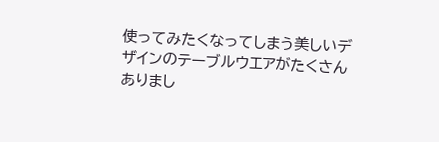使ってみたくなってしまう美しいデザインのテーブルウエアがたくさんありまし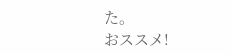た。
おススメ!